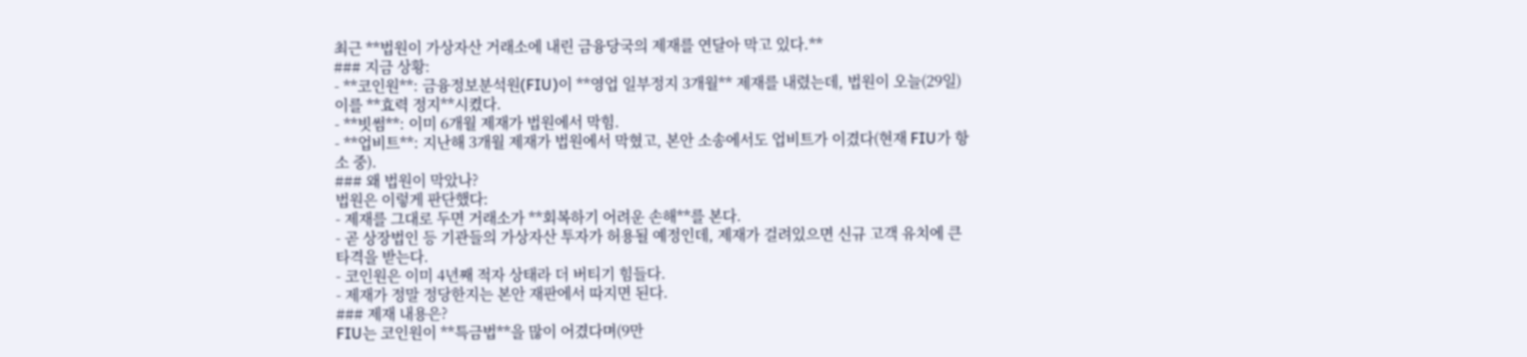최근 **법원이 가상자산 거래소에 내린 금융당국의 제재를 연달아 막고 있다.**
### 지금 상황:
- **코인원**: 금융정보분석원(FIU)이 **영업 일부정지 3개월** 제재를 내렸는데, 법원이 오늘(29일) 이를 **효력 정지**시켰다.
- **빗썸**: 이미 6개월 제재가 법원에서 막힘.
- **업비트**: 지난해 3개월 제재가 법원에서 막혔고, 본안 소송에서도 업비트가 이겼다(현재 FIU가 항소 중).
### 왜 법원이 막았나?
법원은 이렇게 판단했다:
- 제재를 그대로 두면 거래소가 **회복하기 어려운 손해**를 본다.
- 곧 상장법인 등 기관들의 가상자산 투자가 허용될 예정인데, 제재가 걸려있으면 신규 고객 유치에 큰 타격을 받는다.
- 코인원은 이미 4년째 적자 상태라 더 버티기 힘들다.
- 제재가 정말 정당한지는 본안 재판에서 따지면 된다.
### 제재 내용은?
FIU는 코인원이 **특금법**을 많이 어겼다며(9만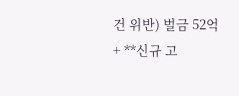건 위반) 벌금 52억 + **신규 고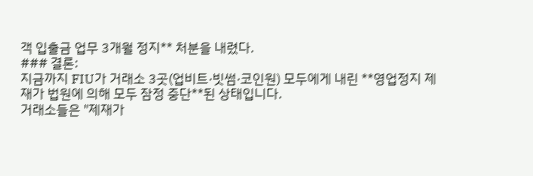객 입출금 업무 3개월 정지** 처분을 내렸다.
### 결론:
지금까지 FIU가 거래소 3곳(업비트·빗썸·코인원) 모두에게 내린 **영업정지 제재가 법원에 의해 모두 잠정 중단**된 상태입니다.
거래소들은 "제재가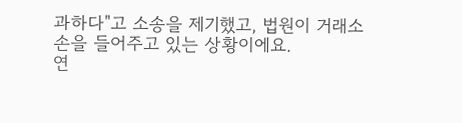과하다"고 소송을 제기했고, 법원이 거래소 손을 들어주고 있는 상황이에요.
연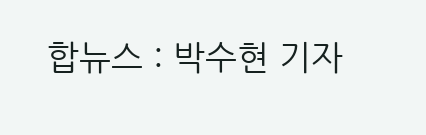합뉴스 : 박수현 기자